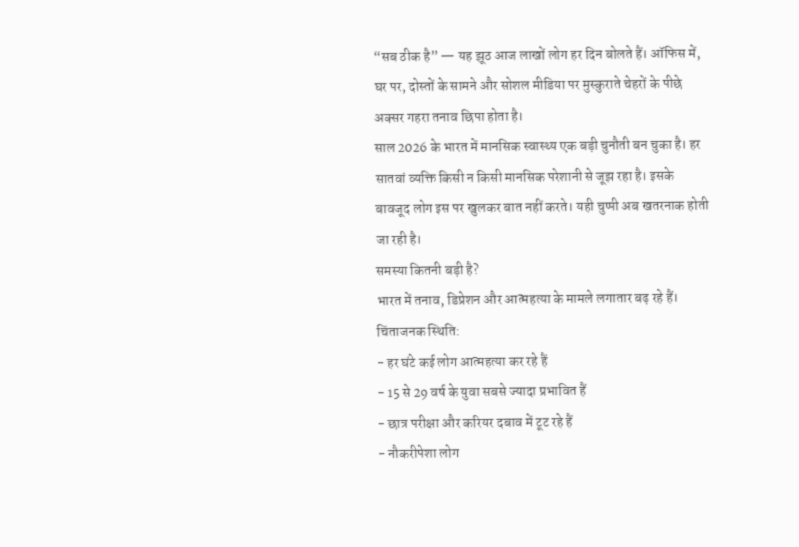“सब ठीक है” — यह झूठ आज लाखों लोग हर दिन बोलते हैं। ऑफिस में, घर पर, दोस्तों के सामने और सोशल मीडिया पर मुस्कुराते चेहरों के पीछे अक्सर गहरा तनाव छिपा होता है।
साल 2026 के भारत में मानसिक स्वास्थ्य एक बड़ी चुनौती बन चुका है। हर सातवां व्यक्ति किसी न किसी मानसिक परेशानी से जूझ रहा है। इसके बावजूद लोग इस पर खुलकर बात नहीं करते। यही चुप्पी अब खतरनाक होती जा रही है।
समस्या कितनी बड़ी है?
भारत में तनाव, डिप्रेशन और आत्महत्या के मामले लगातार बढ़ रहे हैं।
चिंताजनक स्थिति:
- हर घंटे कई लोग आत्महत्या कर रहे हैं
- 15 से 29 वर्ष के युवा सबसे ज्यादा प्रभावित हैं
- छात्र परीक्षा और करियर दबाव में टूट रहे हैं
- नौकरीपेशा लोग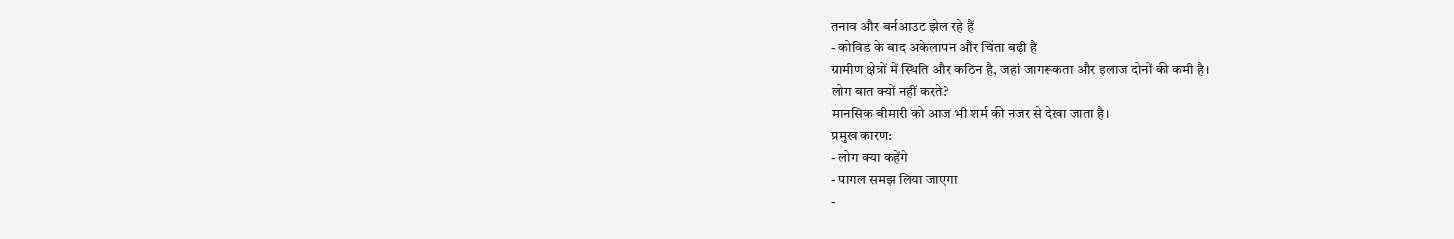तनाव और बर्नआउट झेल रहे हैं
- कोविड के बाद अकेलापन और चिंता बढ़ी है
ग्रामीण क्षेत्रों में स्थिति और कठिन है, जहां जागरूकता और इलाज दोनों की कमी है।
लोग बात क्यों नहीं करते?
मानसिक बीमारी को आज भी शर्म की नजर से देखा जाता है।
प्रमुख कारण:
- लोग क्या कहेंगे
- पागल समझ लिया जाएगा
-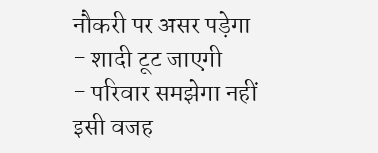नौकरी पर असर पड़ेगा
- शादी टूट जाएगी
- परिवार समझेगा नहीं
इसी वजह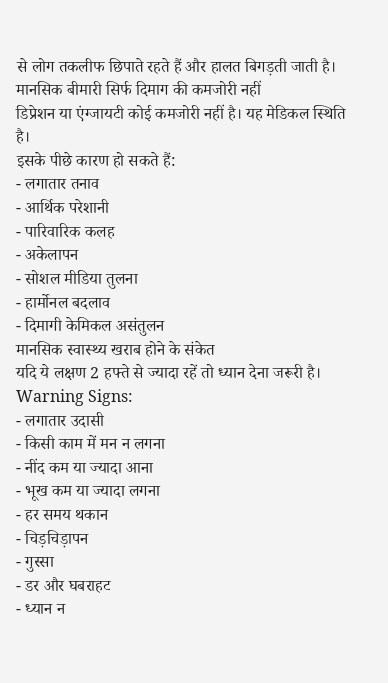से लोग तकलीफ छिपाते रहते हैं और हालत बिगड़ती जाती है।
मानसिक बीमारी सिर्फ दिमाग की कमजोरी नहीं
डिप्रेशन या एंग्जायटी कोई कमजोरी नहीं है। यह मेडिकल स्थिति है।
इसके पीछे कारण हो सकते हैं:
- लगातार तनाव
- आर्थिक परेशानी
- पारिवारिक कलह
- अकेलापन
- सोशल मीडिया तुलना
- हार्मोनल बदलाव
- दिमागी केमिकल असंतुलन
मानसिक स्वास्थ्य खराब होने के संकेत
यदि ये लक्षण 2 हफ्ते से ज्यादा रहें तो ध्यान देना जरूरी है।
Warning Signs:
- लगातार उदासी
- किसी काम में मन न लगना
- नींद कम या ज्यादा आना
- भूख कम या ज्यादा लगना
- हर समय थकान
- चिड़चिड़ापन
- गुस्सा
- डर और घबराहट
- ध्यान न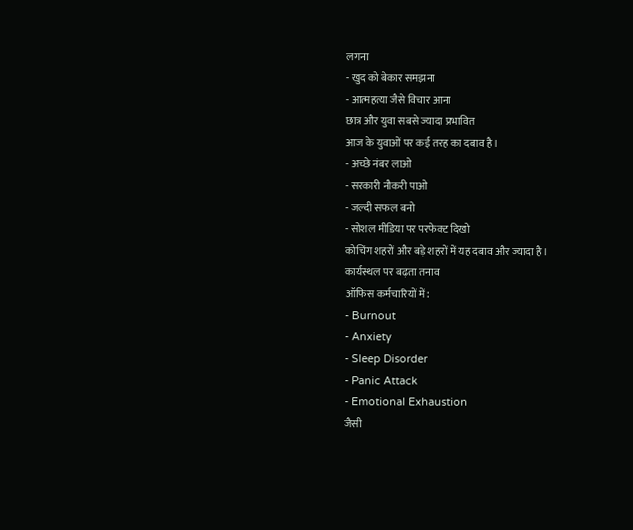लगना
- खुद को बेकार समझना
- आत्महत्या जैसे विचार आना
छात्र और युवा सबसे ज्यादा प्रभावित
आज के युवाओं पर कई तरह का दबाव है।
- अच्छे नंबर लाओ
- सरकारी नौकरी पाओ
- जल्दी सफल बनो
- सोशल मीडिया पर परफेक्ट दिखो
कोचिंग शहरों और बड़े शहरों में यह दबाव और ज्यादा है।
कार्यस्थल पर बढ़ता तनाव
ऑफिस कर्मचारियों में:
- Burnout
- Anxiety
- Sleep Disorder
- Panic Attack
- Emotional Exhaustion
जैसी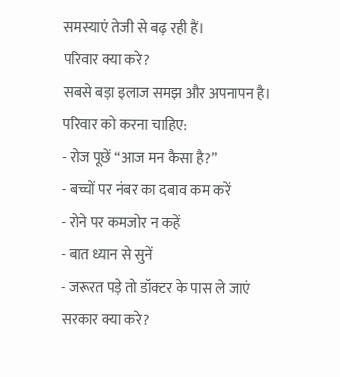समस्याएं तेजी से बढ़ रही हैं।
परिवार क्या करे?
सबसे बड़ा इलाज समझ और अपनापन है।
परिवार को करना चाहिए:
- रोज पूछें “आज मन कैसा है?”
- बच्चों पर नंबर का दबाव कम करें
- रोने पर कमजोर न कहें
- बात ध्यान से सुनें
- जरूरत पड़े तो डॉक्टर के पास ले जाएं
सरकार क्या करे?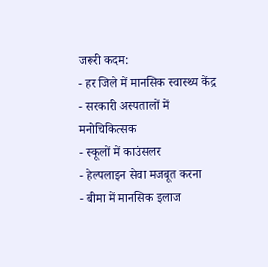जरूरी कदम:
- हर जिले में मानसिक स्वास्थ्य केंद्र
- सरकारी अस्पतालों में मनोचिकित्सक
- स्कूलों में काउंसलर
- हेल्पलाइन सेवा मजबूत करना
- बीमा में मानसिक इलाज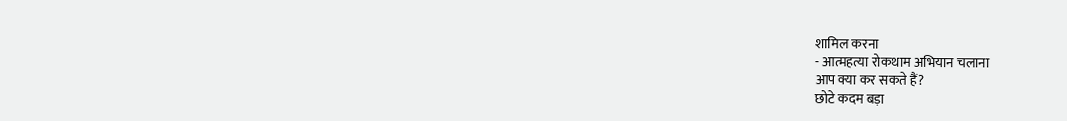शामिल करना
- आत्महत्या रोकथाम अभियान चलाना
आप क्या कर सकते हैं?
छोटे कदम बड़ा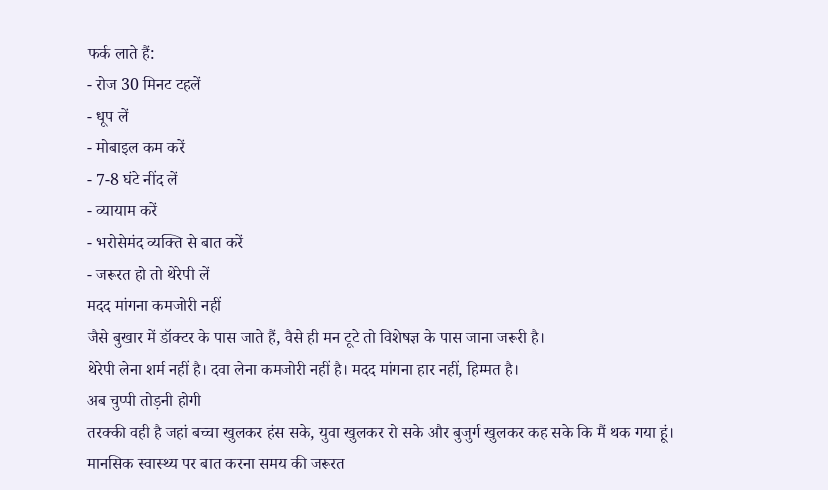फर्क लाते हैं:
- रोज 30 मिनट टहलें
- धूप लें
- मोबाइल कम करें
- 7-8 घंटे नींद लें
- व्यायाम करें
- भरोसेमंद व्यक्ति से बात करें
- जरूरत हो तो थेरेपी लें
मदद मांगना कमजोरी नहीं
जैसे बुखार में डॉक्टर के पास जाते हैं, वैसे ही मन टूटे तो विशेषज्ञ के पास जाना जरूरी है।
थेरेपी लेना शर्म नहीं है। दवा लेना कमजोरी नहीं है। मदद मांगना हार नहीं, हिम्मत है।
अब चुप्पी तोड़नी होगी
तरक्की वही है जहां बच्चा खुलकर हंस सके, युवा खुलकर रो सके और बुजुर्ग खुलकर कह सके कि मैं थक गया हूं।
मानसिक स्वास्थ्य पर बात करना समय की जरूरत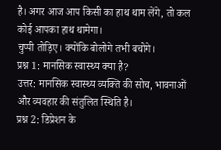है। अगर आज आप किसी का हाथ थाम लेंगे, तो कल कोई आपका हाथ थामेगा।
चुप्पी तोड़िए। क्योंकि बोलोगे तभी बचोगे।
प्रश्न 1: मानसिक स्वास्थ्य क्या है?
उत्तर: मानसिक स्वास्थ्य व्यक्ति की सोच, भावनाओं और व्यवहार की संतुलित स्थिति है।
प्रश्न 2: डिप्रेशन के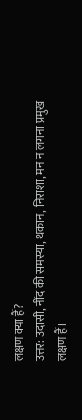लक्षण क्या हैं?
उत्तर: उदासी, नींद की समस्या, थकान, निराशा, मन न लगना प्रमुख लक्षण हैं।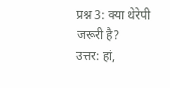प्रश्न 3: क्या थेरेपी जरूरी है?
उत्तर: हां,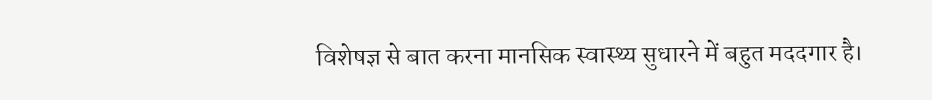विशेषज्ञ से बात करना मानसिक स्वास्थ्य सुधारने में बहुत मददगार है।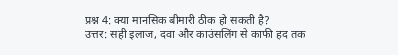प्रश्न 4: क्या मानसिक बीमारी ठीक हो सकती है?
उत्तर: सही इलाज, दवा और काउंसलिंग से काफी हद तक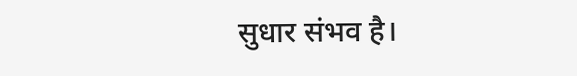सुधार संभव है।